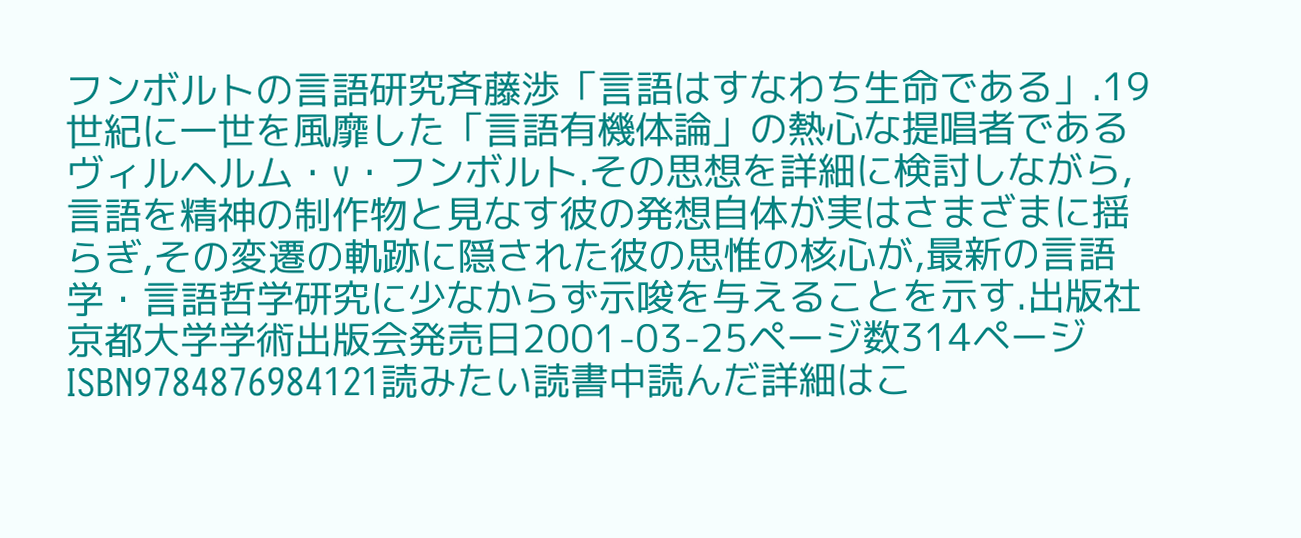フンボルトの言語研究斉藤渉「言語はすなわち生命である」.19 世紀に一世を風靡した「言語有機体論」の熱心な提唱者であるヴィルヘルム・v・フンボルト.その思想を詳細に検討しながら,言語を精神の制作物と見なす彼の発想自体が実はさまざまに揺らぎ,その変遷の軌跡に隠された彼の思惟の核心が,最新の言語学・言語哲学研究に少なからず示唆を与えることを示す.出版社京都大学学術出版会発売日2001-03-25ページ数314ページISBN9784876984121読みたい読書中読んだ詳細はこ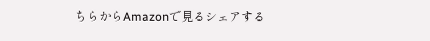ちらからAmazonで見るシェアする